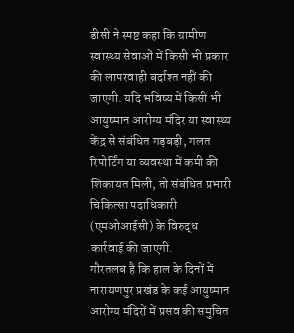डीसी ने स्पष्ट कहा कि ग्रामीण स्वास्थ्य सेवाओं में किसी भी प्रकार की लापरवाही बर्दाश्त नहीं की जाएगी. यदि भविष्य में किसी भी आयुष्मान आरोग्य मंदिर या स्वास्थ्य केंद्र से संबंधित गड़बड़ी, गलत रिपोर्टिंग या व्यवस्था में कमी की शिकायत मिली, तो संबंधित प्रभारी चिकित्सा पदाधिकारी (एमओआईसी) के विरुद्ध कार्रवाई की जाएगी.
गौरतलब है कि हाल के दिनों में नारायणपुर प्रखंड के कई आयुष्मान आरोग्य मंदिरों में प्रसव की समुचित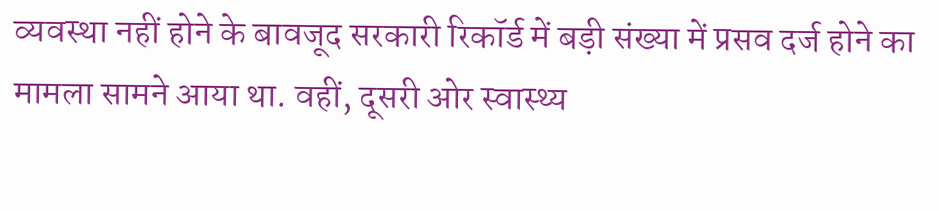व्यवस्था नहीं होने के बावजूद सरकारी रिकॉर्ड में बड़ी संख्या में प्रसव दर्ज होने का मामला सामने आया था. वहीं, दूसरी ओर स्वास्थ्य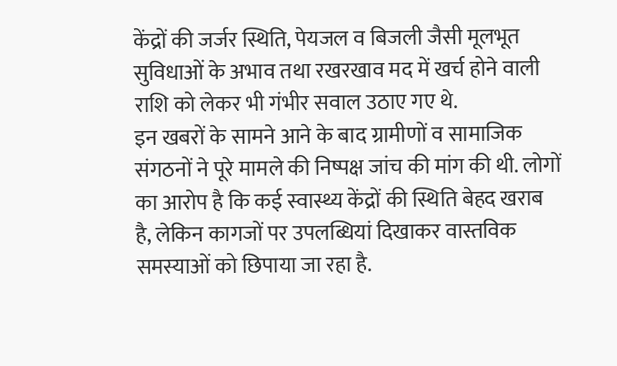केंद्रों की जर्जर स्थिति, पेयजल व बिजली जैसी मूलभूत सुविधाओं के अभाव तथा रखरखाव मद में खर्च होने वाली राशि को लेकर भी गंभीर सवाल उठाए गए थे.
इन खबरों के सामने आने के बाद ग्रामीणों व सामाजिक संगठनों ने पूरे मामले की निष्पक्ष जांच की मांग की थी. लोगों का आरोप है कि कई स्वास्थ्य केंद्रों की स्थिति बेहद खराब है, लेकिन कागजों पर उपलब्धियां दिखाकर वास्तविक समस्याओं को छिपाया जा रहा है.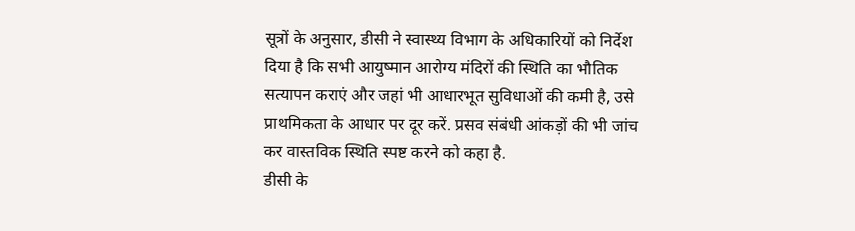सूत्रों के अनुसार, डीसी ने स्वास्थ्य विभाग के अधिकारियों को निर्देश दिया है कि सभी आयुष्मान आरोग्य मंदिरों की स्थिति का भौतिक सत्यापन कराएं और जहां भी आधारभूत सुविधाओं की कमी है, उसे प्राथमिकता के आधार पर दूर करें. प्रसव संबंधी आंकड़ों की भी जांच कर वास्तविक स्थिति स्पष्ट करने को कहा है.
डीसी के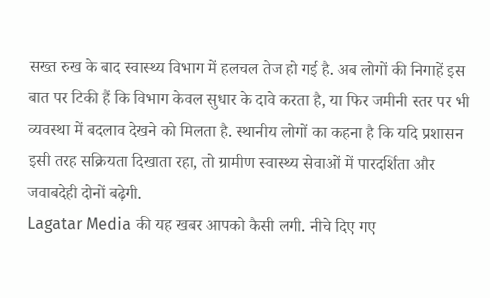सख्त रुख के बाद स्वास्थ्य विभाग में हलचल तेज हो गई है. अब लोगों की निगाहें इस बात पर टिकी हैं कि विभाग केवल सुधार के दावे करता है, या फिर जमीनी स्तर पर भी व्यवस्था में बदलाव देखने को मिलता है. स्थानीय लोगों का कहना है कि यदि प्रशासन इसी तरह सक्रियता दिखाता रहा, तो ग्रामीण स्वास्थ्य सेवाओं में पारदर्शिता और जवाबदेही दोनों बढ़ेगी.
Lagatar Media की यह खबर आपको कैसी लगी. नीचे दिए गए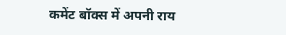कमेंट बॉक्स में अपनी राय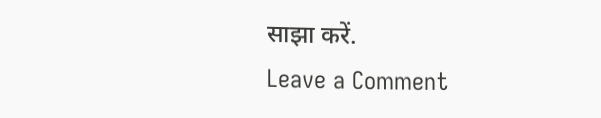साझा करें.
Leave a Comment